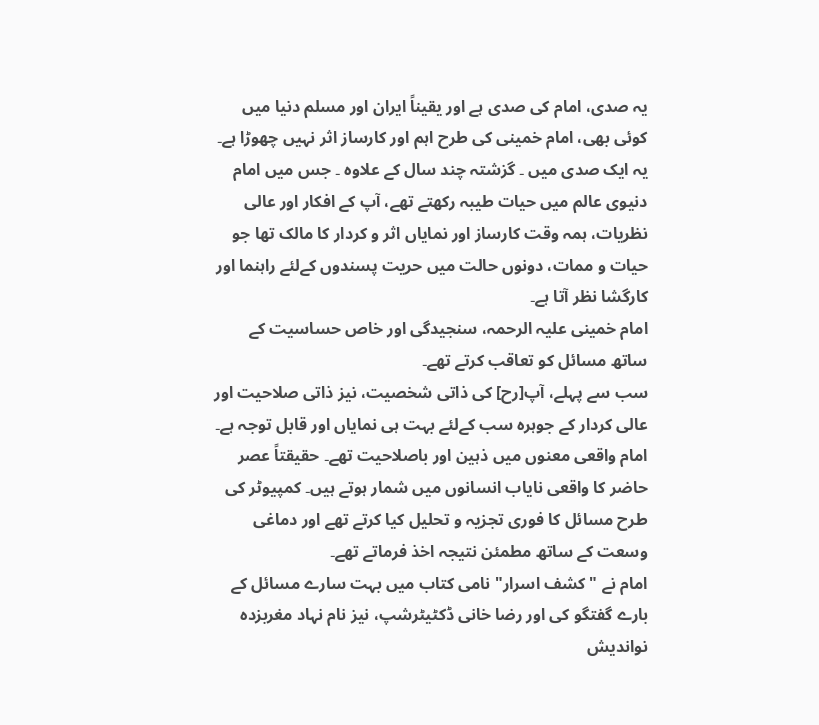یہ صدی، امام کی صدی ہے اور یقیناً ایران اور مسلم دنیا میں کوئی بھی، امام خمینی کی طرح اہم اور کارساز اثر نہیں چھوڑا ہے۔ یہ ایک صدی میں ۔ گزشتہ چند سال کے علاوہ ۔ جس میں امام دنیوی عالم میں حیات طیبہ رکھتے تھے، آپ کے افکار اور عالی نظریات، ہمہ وقت کارساز اور نمایاں اثر و کردار کا مالک تھا جو حیات و ممات، دونوں حالت میں حریت پسندوں کےلئے راہنما اور کارگشا نظر آتا ہے۔
امام خمینی علیہ الرحمہ، سنجیدگی اور خاص حساسیت کے ساتھ مسائل کو تعاقب کرتے تھے۔
سب سے پہلے، آپ[رح] کی ذاتی شخصیت، نیز ذاتی صلاحیت اور عالی کردار کے جوہرہ سب کےلئے بہت ہی نمایاں اور قابل توجہ ہے۔ امام واقعی معنوں میں ذہین اور باصلاحیت تھے۔ حقیقتاً عصر حاضر کا واقعی نایاب انسانوں میں شمار ہوتے ہیں۔ کمپیوٹر کی طرح مسائل کا فوری تجزیہ و تحلیل کیا کرتے تھے اور دماغی وسعت کے ساتھ مطمئن نتیجہ اخذ فرماتے تھے۔
امام نے "کشف اسرار" نامی کتاب میں بہت سارے مسائل کے بارے گفتگو کی اور رضا خانی ڈکٹیٹرشپ، نیز نام نہاد مغربزدہ نواندیش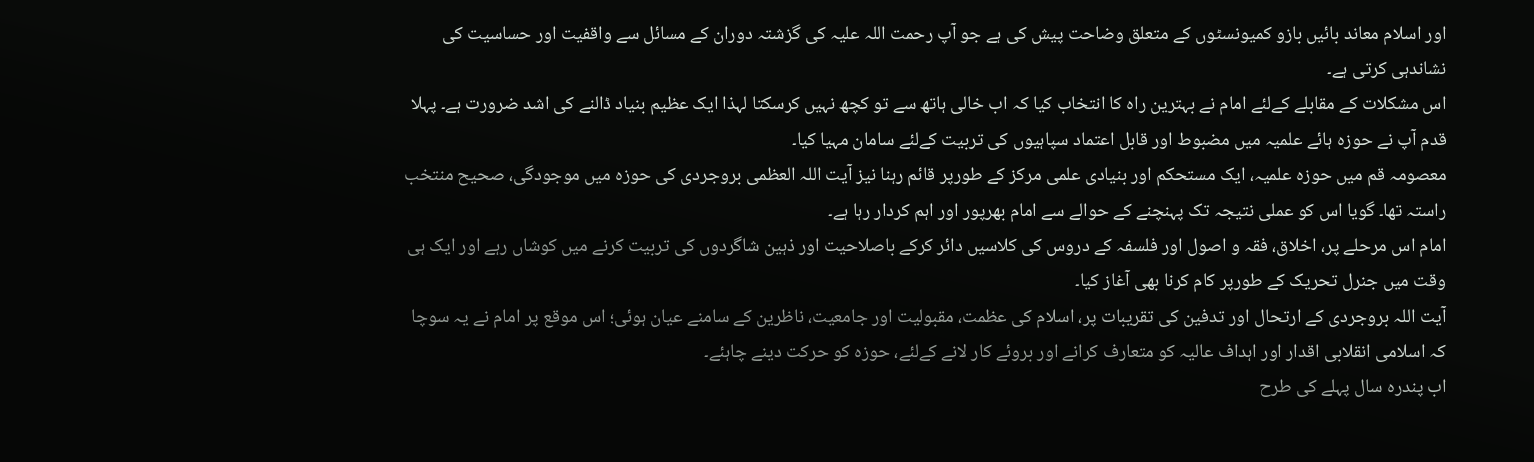اور اسلام معاند بائیں بازو کمیونسٹوں کے متعلق وضاحت پیش کی ہے جو آپ رحمت اللہ علیہ کی گزشتہ دوران کے مسائل سے واقفیت اور حساسیت کی نشاندہی کرتی ہے۔
اس مشکلات کے مقابلے کےلئے امام نے بہترین راہ کا انتخاب کیا کہ اب خالی ہاتھ سے تو کچھ نہیں کرسکتا لہذا ایک عظیم بنیاد ڈالنے کی اشد ضرورت ہے۔ پہلا قدم آپ نے حوزہ ہائے علمیہ میں مضبوط اور قابل اعتماد سپاہیوں کی تربیت کےلئے سامان مہیا کیا۔
معصومہ قم میں حوزہ علمیہ، ایک مستحکم اور بنیادی علمی مرکز کے طورپر قائم رہنا نیز آیت اللہ العظمی بروجردی کی حوزہ میں موجودگی، صحیح منتخب راستہ تھا۔ گویا اس کو عملی نتیجہ تک پہنچنے کے حوالے سے امام بھرپور اور اہم کردار رہا ہے۔
امام اس مرحلے پر، اخلاق، فقہ و اصول اور فلسفہ کے دروس کی کلاسیں دائر کرکے باصلاحیت اور ذہین شاگردوں کی تربیت کرنے میں کوشاں رہے اور ایک ہی وقت میں جنرل تحریک کے طورپر کام کرنا بھی آغاز کیا۔
آیت اللہ بروجردی کے ارتحال اور تدفین کی تقریبات پر، اسلام کی عظمت، مقبولیت اور جامعیت، ناظرین کے سامنے عیان ہوئی؛ اس موقع پر امام نے یہ سوچا کہ اسلامی انقلابی اقدار اور اہداف عالیہ کو متعارف کرانے اور بروئے کار لانے کےلئے، حوزہ کو حرکت دینے چاہئے۔
اب پندرہ سال پہلے کی طرح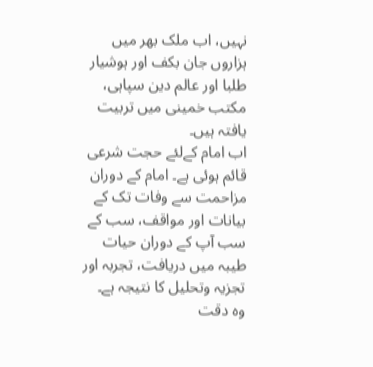نہیں، اب ملک بھر میں ہزاروں جان بکف اور ہوشیار طلبا اور عالم دین سپاہی، مکتب خمینی میں تربیت یافتہ ہیں۔
اب امام کےلئے حجت شرعی قائم ہوئی ہے۔ امام کے دوران مزاحمت سے وفات تک کے بیانات اور مواقف، سب کے سب آپ کے دوران حیات طیبہ میں دریافت، تجربہ اور تجزیہ وتحلیل کا نتیجہ ہے۔
وہ دقت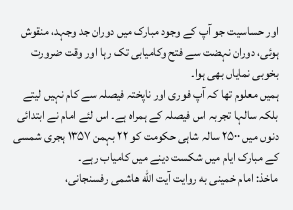اور حساسیت جو آپ کے وجود مبارک میں دوران جد وجہد، منقوش ہوئی، دوران نہضت سے فتح وکامیابی تک رہا اور وقت ضرورت بخوبی نمایاں بھی ہوا۔
ہمیں معلوم تھا کہ آپ فوری اور ناپختہ فیصلہ سے کام نہیں لیتے بلکہ سالہا تجربہ اس فیصلہ کے ہمراہ ہے۔ اس لئے امام نے ابتدائی دنوں میں ۲۵۰۰ سالہ شاہی حکومت کو ۲۲ بہمن ۱۳۵۷ ہجری شمسی کے مبارک ایام میں شکست دینے میں کامیاب رہے۔
ماخذ: امام خمینی به روایت آیت الله هاشمی رفسنجانی،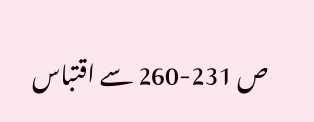ص 231-260 سے اقتباس